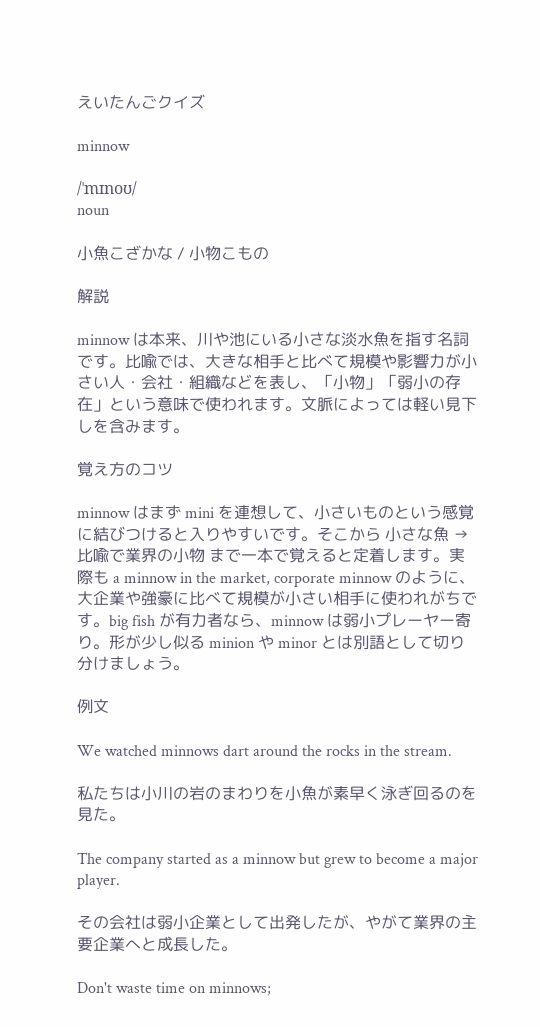えいたんごクイズ

minnow

/ˈmɪnoʊ/
noun

小魚こざかな / 小物こもの

解説

minnow は本来、川や池にいる小さな淡水魚を指す名詞です。比喩では、大きな相手と比べて規模や影響力が小さい人・会社・組織などを表し、「小物」「弱小の存在」という意味で使われます。文脈によっては軽い見下しを含みます。

覚え方のコツ

minnow はまず mini を連想して、小さいものという感覚に結びつけると入りやすいです。そこから 小さな魚 → 比喩で業界の小物 まで一本で覚えると定着します。実際も a minnow in the market, corporate minnow のように、大企業や強豪に比べて規模が小さい相手に使われがちです。big fish が有力者なら、minnow は弱小プレーヤー寄り。形が少し似る minion や minor とは別語として切り分けましょう。

例文

We watched minnows dart around the rocks in the stream.

私たちは小川の岩のまわりを小魚が素早く泳ぎ回るのを見た。

The company started as a minnow but grew to become a major player.

その会社は弱小企業として出発したが、やがて業界の主要企業へと成長した。

Don't waste time on minnows;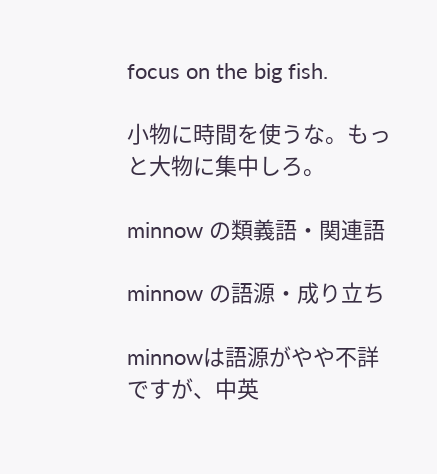focus on the big fish.

小物に時間を使うな。もっと大物に集中しろ。

minnow の類義語・関連語

minnow の語源・成り立ち

minnowは語源がやや不詳ですが、中英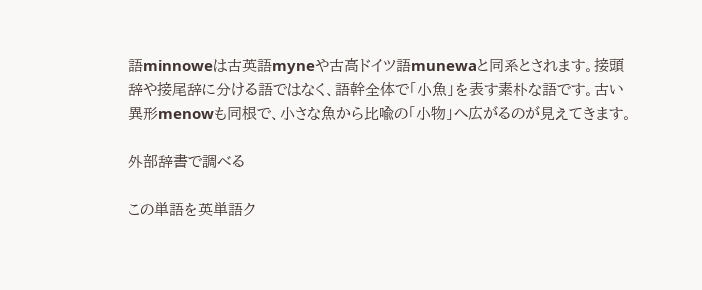語minnoweは古英語myneや古高ドイツ語munewaと同系とされます。接頭辞や接尾辞に分ける語ではなく、語幹全体で「小魚」を表す素朴な語です。古い異形menowも同根で、小さな魚から比喩の「小物」へ広がるのが見えてきます。

外部辞書で調べる

この単語を英単語ク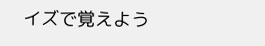イズで覚えよう